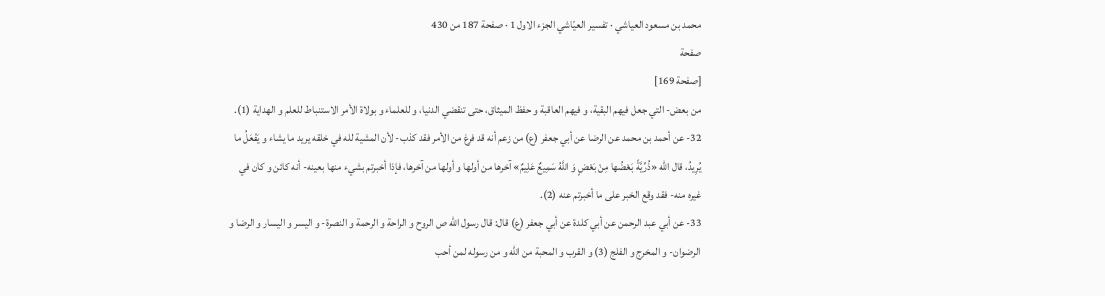محمد بن مسعود العياشي · تفسير العيّاشي الجزء الاول 1 · صفحة 187 من 430
صفحة
[صفحة 169]
من بعض- التي جعل فيهم البقية، و فيهم العاقبة و حفظ الميثاق، حتى تنقضي الدنيا، و للعلماء و بولاة الأمر الاستنباط للعلم و الهداية (1).
32- عن أحمد بن محمد عن الرضا عن أبي جعفر (ع) من زعم أنه قد فرغ من الأمر فقد كذب- لأن المشية لله في خلقه يريد ما يشاء و يَفْعَلُ ما يُرِيدُ، قال الله «ذُرِّيَّةً بَعْضُها مِنْ بَعْضٍ وَ اللَّهُ سَمِيعٌ عَلِيمٌ» آخرها من أولها و أولها من آخرها، فإذا أخبرتم بشيء منها بعينه- أنه كائن و كان في غيره منه- فقد وقع الخبر على ما أخبرتم عنه (2).
33- عن أبي عبد الرحمن عن أبي كلدة عن أبي جعفر (ع) قال: قال رسول الله ص الروح و الراحة و الرحمة و النصرة- و اليسر و اليسار و الرضا و الرضوان- و المخرج و الفلج (3) و القرب و المحبة من الله و من رسوله لمن أحب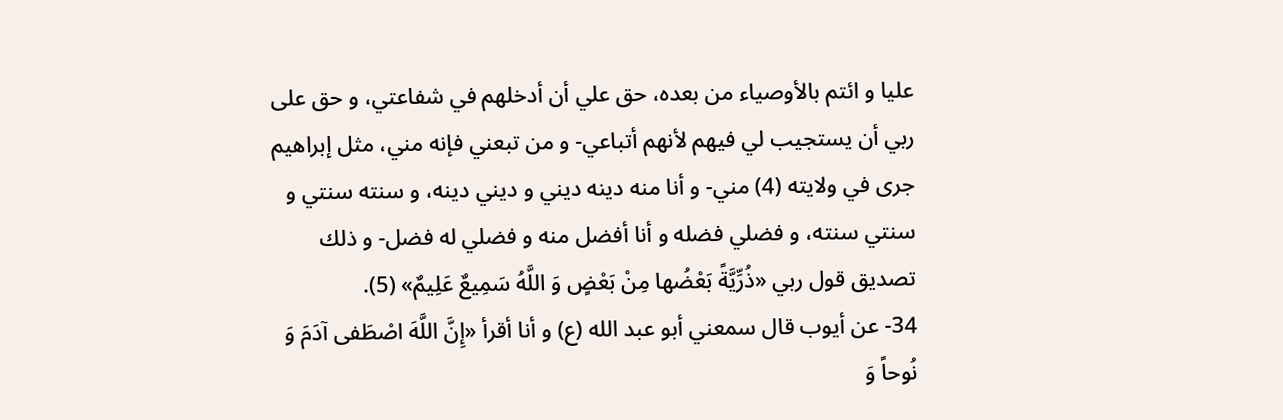عليا و ائتم بالأوصياء من بعده، حق علي أن أدخلهم في شفاعتي، و حق على ربي أن يستجيب لي فيهم لأنهم أتباعي- و من تبعني فإنه مني، مثل إبراهيم جرى في ولايته (4) مني- و أنا منه دينه ديني و ديني دينه، و سنته سنتي و سنتي سنته، و فضلي فضله و أنا أفضل منه و فضلي له فضل- و ذلك تصديق قول ربي «ذُرِّيَّةً بَعْضُها مِنْ بَعْضٍ وَ اللَّهُ سَمِيعٌ عَلِيمٌ» (5).
34- عن أيوب قال سمعني أبو عبد الله (ع) و أنا أقرأ «إِنَّ اللَّهَ اصْطَفى آدَمَ وَ نُوحاً وَ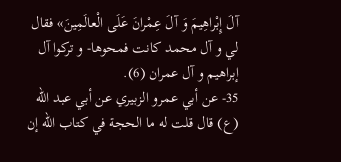آلَ إِبْراهِيمَ وَ آلَ عِمْرانَ عَلَى الْعالَمِينَ» فقال لي و آل محمد كانت فمحوها- و تركوا آل إبراهيم و آل عمران (6).
35- عن أبي عمرو الزبيري عن أبي عبد الله (ع) قال قلت له ما الحجة في كتاب الله إن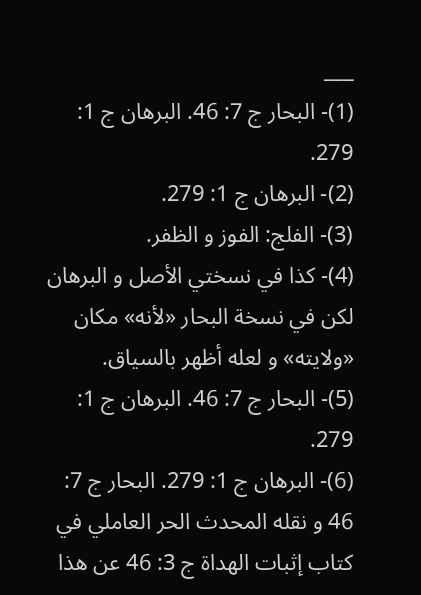___
(1)- البحار ج 7: 46. البرهان ج 1: 279.
(2)- البرهان ج 1: 279.
(3)- الفلج: الفوز و الظفر.
(4)- كذا في نسختي الأصل و البرهان لكن في نسخة البحار «لأنه» مكان «ولايته» و لعله أظهر بالسياق.
(5)- البحار ج 7: 46. البرهان ج 1: 279.
(6)- البرهان ج 1: 279. البحار ج 7: 46 و نقله المحدث الحر العاملي في كتاب إثبات الهداة ج 3: 46 عن هذا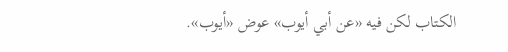الكتاب لكن فيه «عن أبي أيوب» عوض «أيوب».